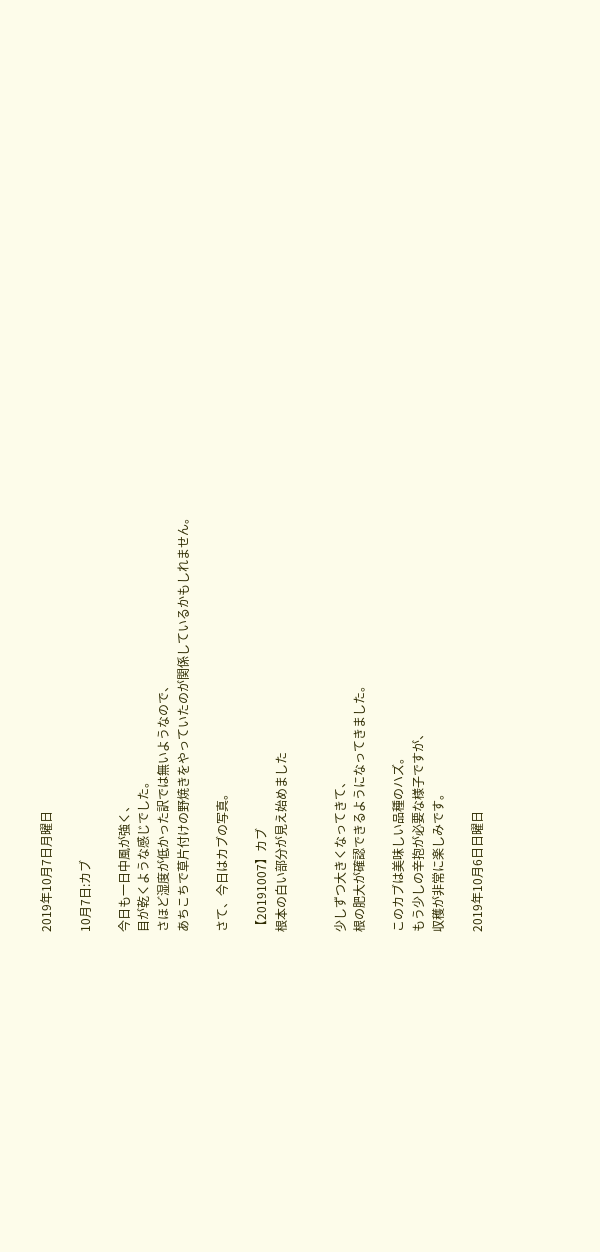2019年10月7日月曜日

10月7日:カブ

今日も一日中風が強く、
目が乾くような感じでした。
さほど湿度が低かった訳では無いようなので、
あちこちで草片付けの野焼きをやっていたのが関係しているかもしれません。

さて、今日はカブの写真。

【20191007】カブ
根本の白い部分が見え始めました


少しずつ大きくなってきて、
根の肥大が確認できるようになってきました。

このカブは美味しい品種のハズ。
もう少しの辛抱が必要な様子ですが、
収穫が非常に楽しみです。

2019年10月6日日曜日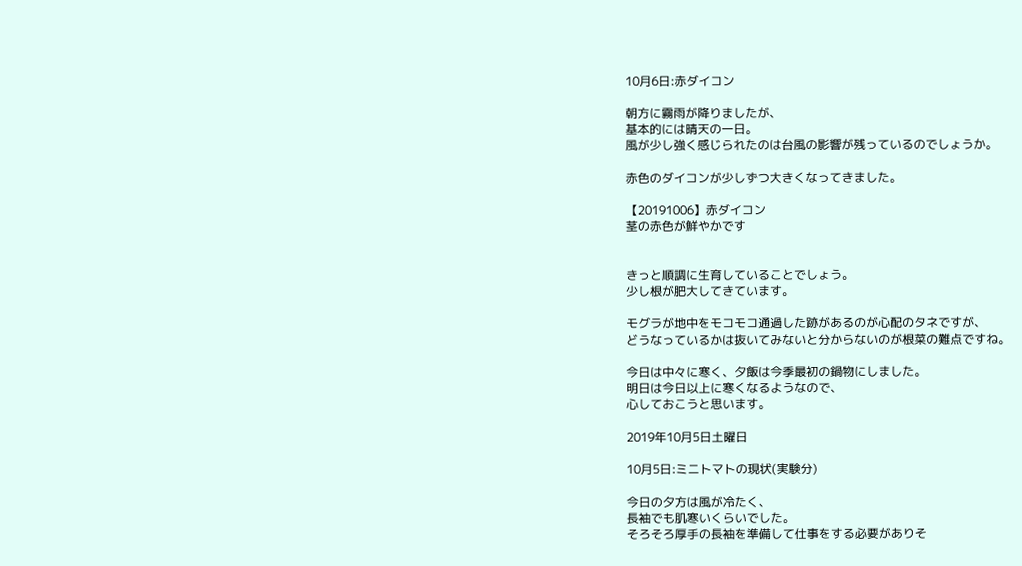10月6日:赤ダイコン

朝方に霧雨が降りましたが、
基本的には晴天の一日。
風が少し強く感じられたのは台風の影響が残っているのでしょうか。

赤色のダイコンが少しずつ大きくなってきました。

【20191006】赤ダイコン
茎の赤色が鮮やかです


きっと順調に生育していることでしょう。
少し根が肥大してきています。

モグラが地中をモコモコ通過した跡があるのが心配のタネですが、
どうなっているかは抜いてみないと分からないのが根菜の難点ですね。

今日は中々に寒く、夕飯は今季最初の鍋物にしました。
明日は今日以上に寒くなるようなので、
心しておこうと思います。

2019年10月5日土曜日

10月5日:ミニトマトの現状(実験分)

今日の夕方は風が冷たく、
長袖でも肌寒いくらいでした。
そろそろ厚手の長袖を準備して仕事をする必要がありそ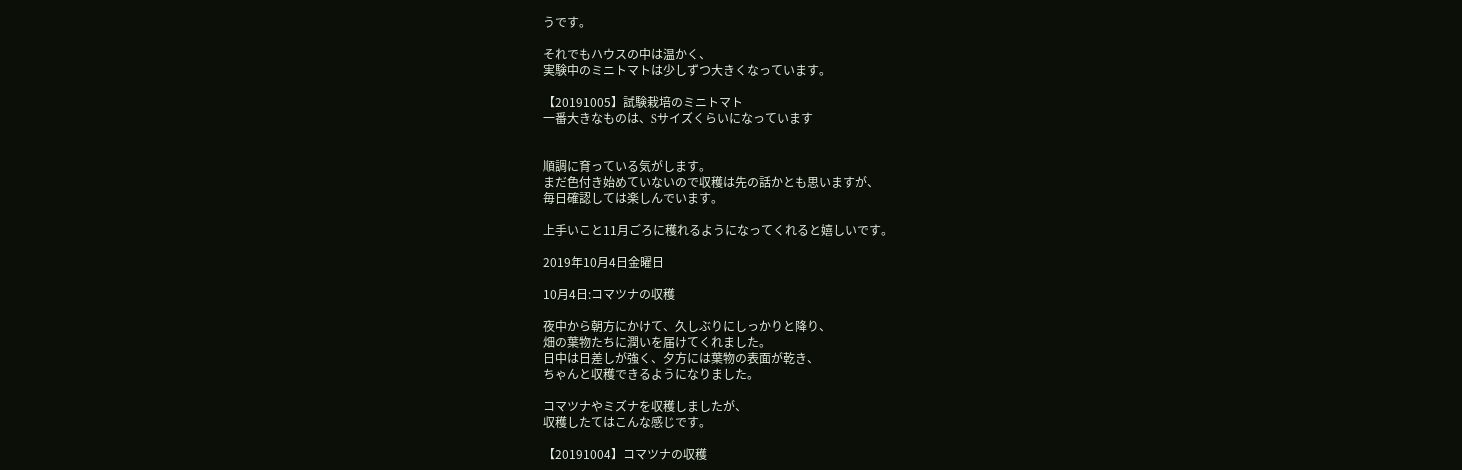うです。

それでもハウスの中は温かく、
実験中のミニトマトは少しずつ大きくなっています。

【20191005】試験栽培のミニトマト
一番大きなものは、Sサイズくらいになっています


順調に育っている気がします。
まだ色付き始めていないので収穫は先の話かとも思いますが、
毎日確認しては楽しんでいます。

上手いこと11月ごろに穫れるようになってくれると嬉しいです。

2019年10月4日金曜日

10月4日:コマツナの収穫

夜中から朝方にかけて、久しぶりにしっかりと降り、
畑の葉物たちに潤いを届けてくれました。
日中は日差しが強く、夕方には葉物の表面が乾き、
ちゃんと収穫できるようになりました。

コマツナやミズナを収穫しましたが、
収穫したてはこんな感じです。

【20191004】コマツナの収穫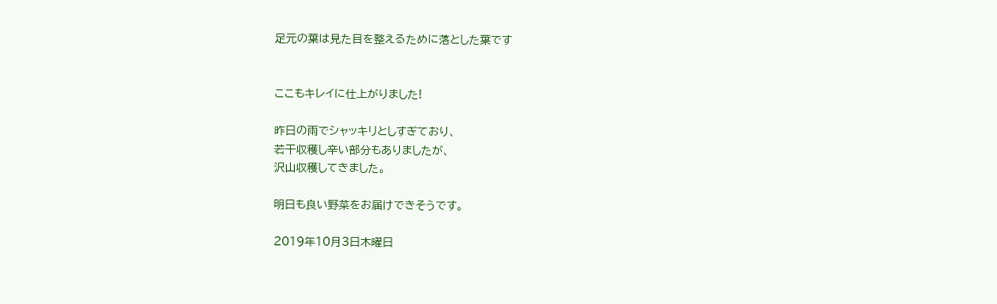足元の葉は見た目を整えるために落とした葉です


ここもキレイに仕上がりました!

昨日の雨でシャッキリとしすぎており、
若干収穫し辛い部分もありましたが、
沢山収穫してきました。

明日も良い野菜をお届けできそうです。

2019年10月3日木曜日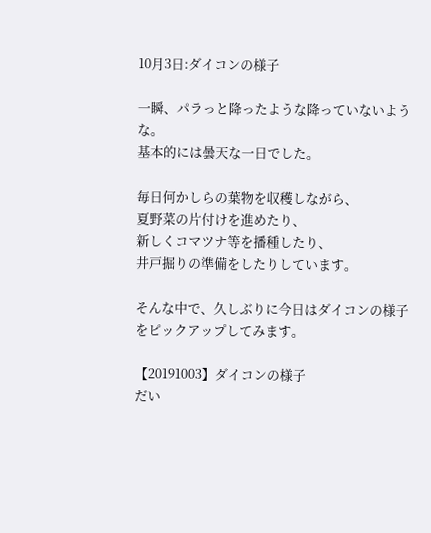10月3日:ダイコンの様子

一瞬、パラっと降ったような降っていないような。
基本的には曇天な一日でした。

毎日何かしらの葉物を収穫しながら、
夏野菜の片付けを進めたり、
新しくコマツナ等を播種したり、
井戸掘りの準備をしたりしています。

そんな中で、久しぶりに今日はダイコンの様子をピックアップしてみます。

【20191003】ダイコンの様子
だい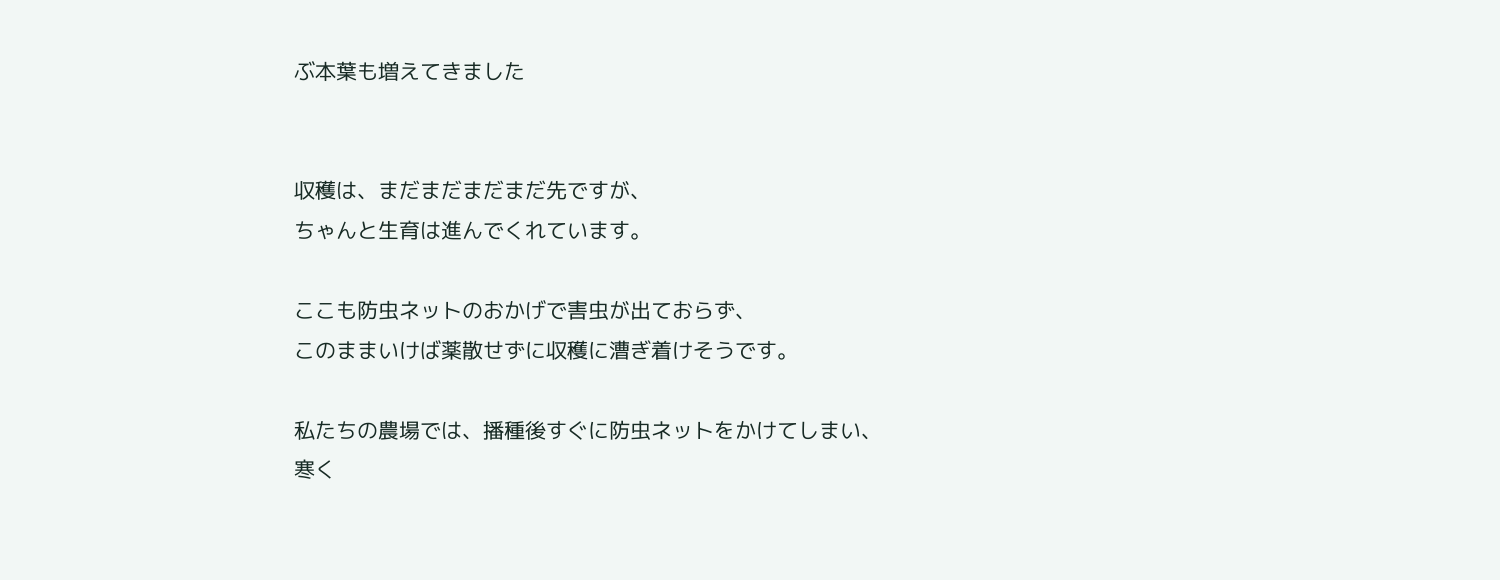ぶ本葉も増えてきました


収穫は、まだまだまだまだ先ですが、
ちゃんと生育は進んでくれています。

ここも防虫ネットのおかげで害虫が出ておらず、
このままいけば薬散せずに収穫に漕ぎ着けそうです。

私たちの農場では、播種後すぐに防虫ネットをかけてしまい、
寒く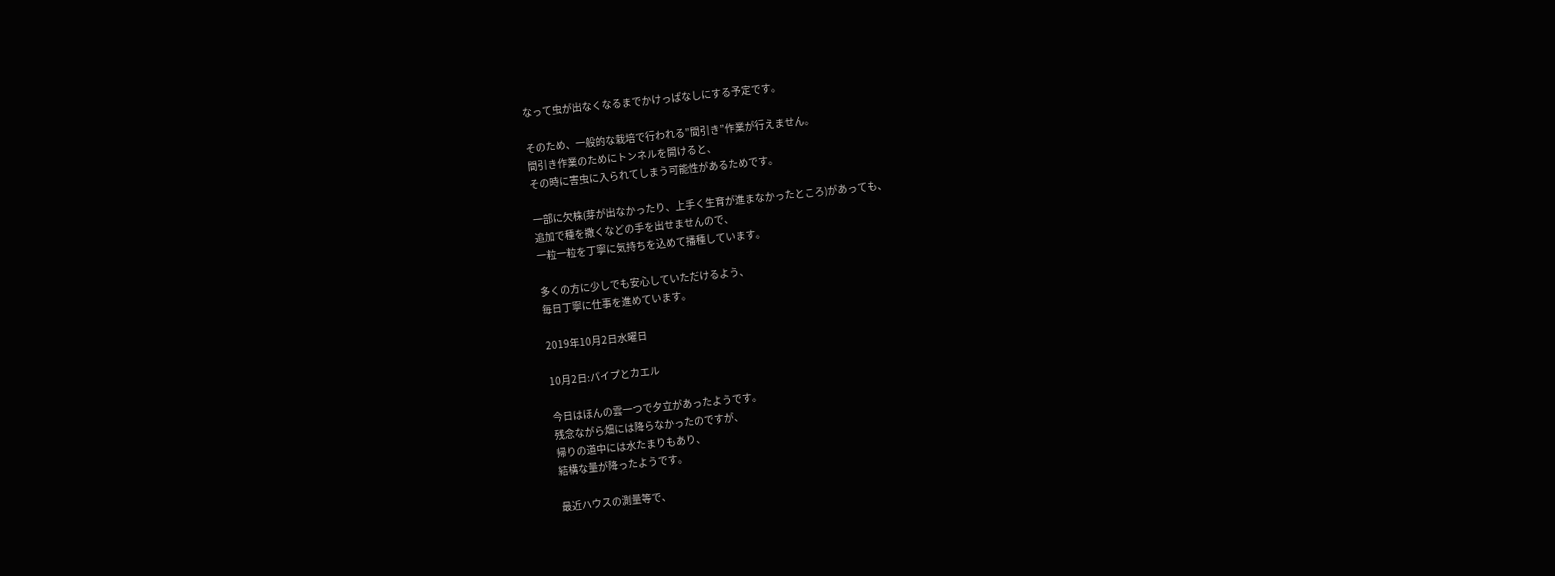なって虫が出なくなるまでかけっぱなしにする予定です。

そのため、一般的な栽培で行われる”間引き”作業が行えません。
間引き作業のためにトンネルを開けると、
その時に害虫に入られてしまう可能性があるためです。

一部に欠株(芽が出なかったり、上手く生育が進まなかったところ)があっても、
追加で種を撒くなどの手を出せませんので、
一粒一粒を丁寧に気持ちを込めて播種しています。

多くの方に少しでも安心していただけるよう、
毎日丁寧に仕事を進めています。

2019年10月2日水曜日

10月2日:パイプとカエル

今日はほんの雲一つで夕立があったようです。
残念ながら畑には降らなかったのですが、
帰りの道中には水たまりもあり、
結構な量が降ったようです。

最近ハウスの測量等で、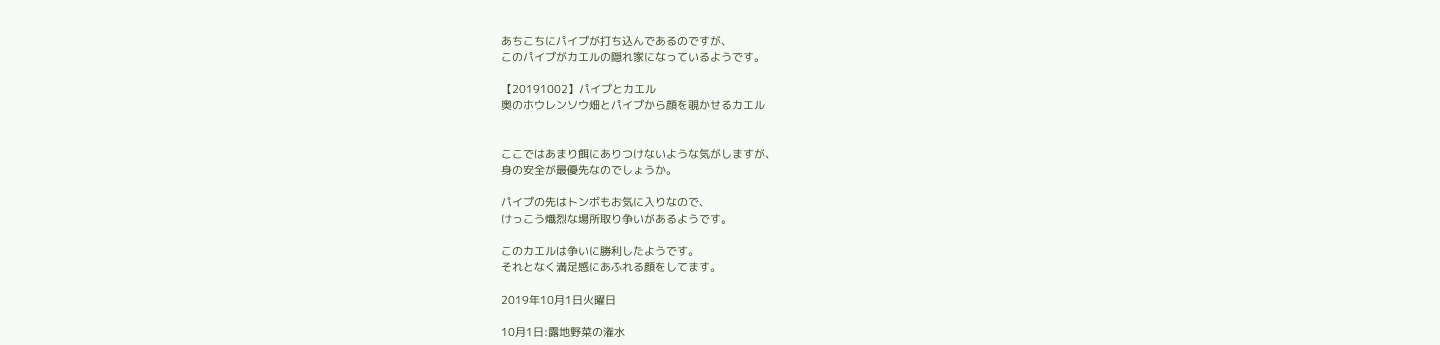あちこちにパイプが打ち込んであるのですが、
このパイプがカエルの隠れ家になっているようです。

【20191002】パイプとカエル
奥のホウレンソウ畑とパイプから顔を覗かせるカエル


ここではあまり餌にありつけないような気がしますが、
身の安全が最優先なのでしょうか。

パイプの先はトンボもお気に入りなので、
けっこう熾烈な場所取り争いがあるようです。

このカエルは争いに勝利したようです。
それとなく満足感にあふれる顔をしてます。

2019年10月1日火曜日

10月1日:露地野菜の潅水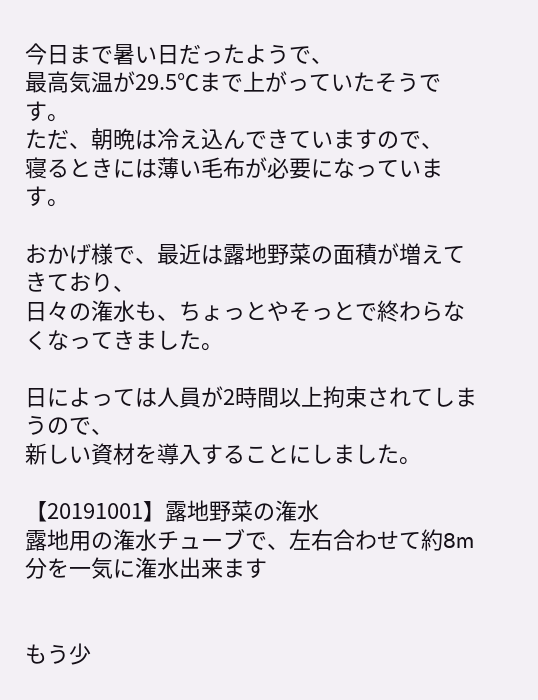今日まで暑い日だったようで、
最高気温が29.5℃まで上がっていたそうです。
ただ、朝晩は冷え込んできていますので、
寝るときには薄い毛布が必要になっています。

おかげ様で、最近は露地野菜の面積が増えてきており、
日々の潅水も、ちょっとやそっとで終わらなくなってきました。

日によっては人員が2時間以上拘束されてしまうので、
新しい資材を導入することにしました。

【20191001】露地野菜の潅水
露地用の潅水チューブで、左右合わせて約8m分を一気に潅水出来ます


もう少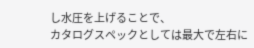し水圧を上げることで、
カタログスペックとしては最大で左右に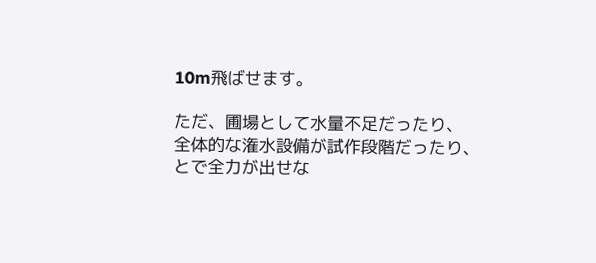10m飛ばせます。

ただ、圃場として水量不足だったり、
全体的な潅水設備が試作段階だったり、
とで全力が出せな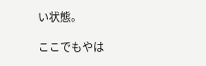い状態。

ここでもやは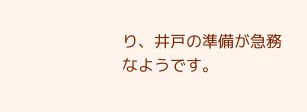り、井戸の準備が急務なようです。